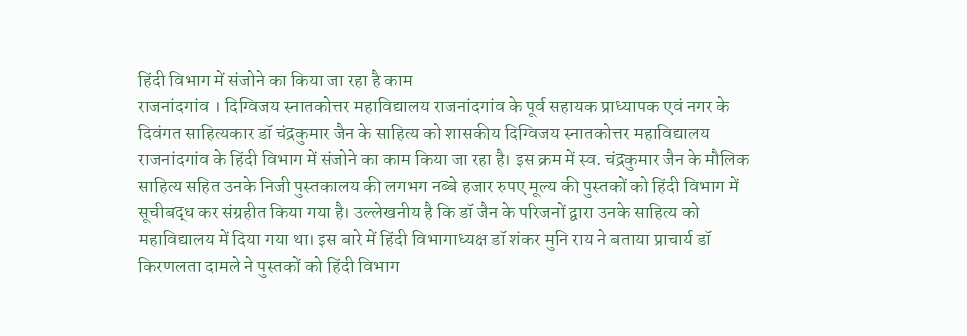हिंदी विभाग में संजोने का किया जा रहा है काम
राजनांदगांव । दिग्विजय स्नातकोत्तर महाविद्यालय राजनांदगांव के पूर्व सहायक प्राध्यापक एवं नगर के दिवंगत साहित्यकार डॉ चंद्रकुमार जैन के साहित्य को शासकीय दिग्विजय स्नातकोत्तर महाविद्यालय राजनांदगांव के हिंदी विभाग में संजोने का काम किया जा रहा है। इस क्रम में स्व. चंद्रकुमार जैन के मौलिक साहित्य सहित उनके निजी पुस्तकालय की लगभग नब्बे हजार रुपए मूल्य की पुस्तकों को हिंदी विभाग में सूचीबद्ध कर संग्रहीत किया गया है। उल्लेखनीय है कि डॉ जैन के परिजनों द्वारा उनके साहित्य को महाविद्यालय में दिया गया था। इस बारे में हिंदी विभागाध्यक्ष डॉ शंकर मुनि राय ने बताया प्राचार्य डॉ किरणलता दामले ने पुस्तकों को हिंदी विभाग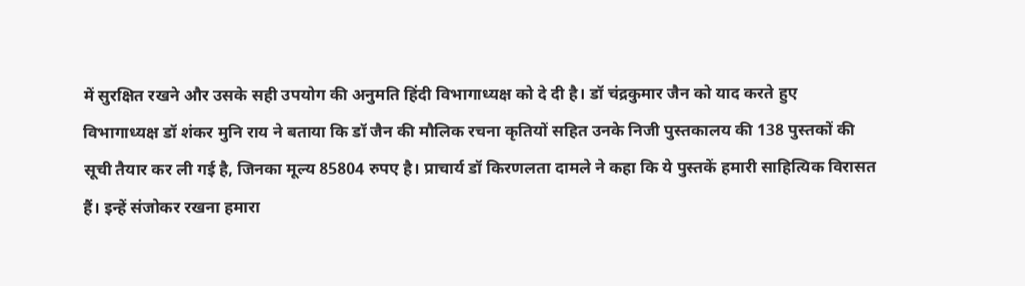में सुरक्षित रखने और उसके सही उपयोग की अनुमति हिंदी विभागाध्यक्ष को दे दी है। डॉ चंद्रकुमार जैन को याद करते हुए विभागाध्यक्ष डॉ शंकर मुनि राय ने बताया कि डॉ जैन की मौलिक रचना कृतियों सहित उनके निजी पुस्तकालय की 138 पुस्तकों की सूची तैयार कर ली गई है, जिनका मूल्य 85804 रुपए है। प्राचार्य डॉ किरणलता दामले ने कहा कि ये पुस्तकें हमारी साहित्यिक विरासत हैं। इन्हें संजोकर रखना हमारा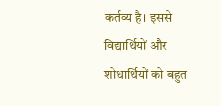कर्तव्य है। इससे विद्यार्थियों और शोधार्थियों को बहुत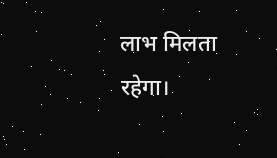लाभ मिलता रहेगा।